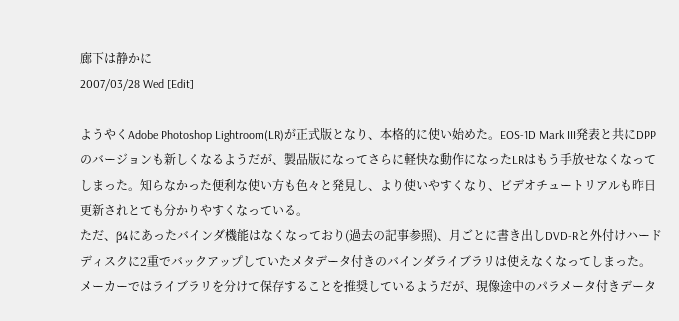廊下は静かに
2007/03/28 Wed [Edit]

ようやくAdobe Photoshop Lightroom(LR)が正式版となり、本格的に使い始めた。EOS-1D Mark III発表と共にDPPのバージョンも新しくなるようだが、製品版になってさらに軽快な動作になったLRはもう手放せなくなってしまった。知らなかった便利な使い方も色々と発見し、より使いやすくなり、ビデオチュートリアルも昨日更新されとても分かりやすくなっている。
ただ、β4にあったバインダ機能はなくなっており(過去の記事参照)、月ごとに書き出しDVD-Rと外付けハードディスクに2重でバックアップしていたメタデータ付きのバインダライブラリは使えなくなってしまった。メーカーではライブラリを分けて保存することを推奨しているようだが、現像途中のパラメータ付きデータ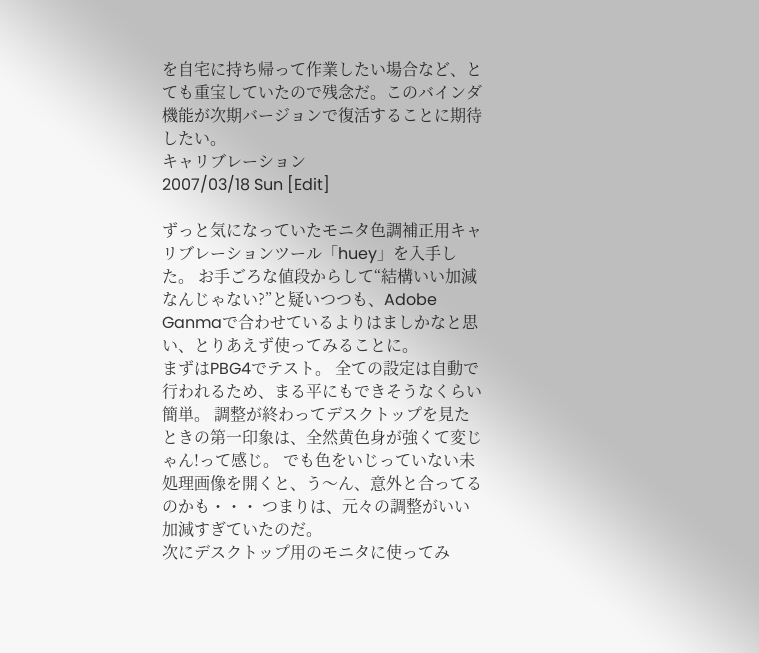を自宅に持ち帰って作業したい場合など、とても重宝していたので残念だ。このバインダ機能が次期バージョンで復活することに期待したい。
キャリブレーション
2007/03/18 Sun [Edit]

ずっと気になっていたモニタ色調補正用キャリブレーションツール「huey」を入手した。 お手ごろな値段からして“結構いい加減なんじゃない?”と疑いつつも、Adobe Ganmaで合わせているよりはましかなと思い、とりあえず使ってみることに。
まずはPBG4でテスト。 全ての設定は自動で行われるため、まる平にもできそうなくらい簡単。 調整が終わってデスクトップを見たときの第一印象は、全然黄色身が強くて変じゃん!って感じ。 でも色をいじっていない未処理画像を開くと、う〜ん、意外と合ってるのかも・・・ つまりは、元々の調整がいい加減すぎていたのだ。
次にデスクトップ用のモニタに使ってみ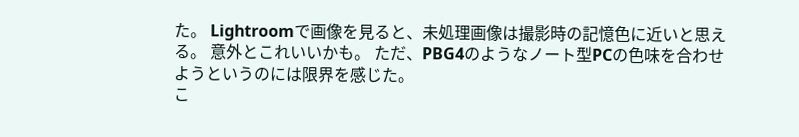た。 Lightroomで画像を見ると、未処理画像は撮影時の記憶色に近いと思える。 意外とこれいいかも。 ただ、PBG4のようなノート型PCの色味を合わせようというのには限界を感じた。
こ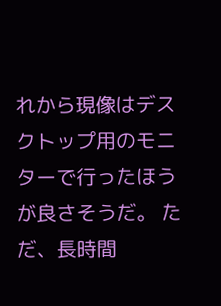れから現像はデスクトップ用のモニターで行ったほうが良さそうだ。 ただ、長時間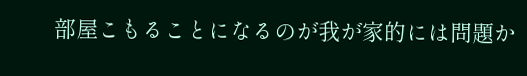部屋こもることになるのが我が家的には問題か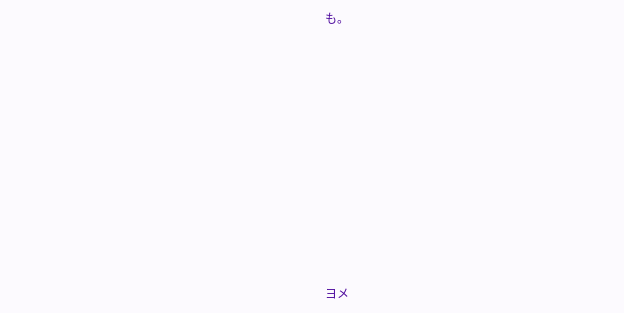も。












ヨメ